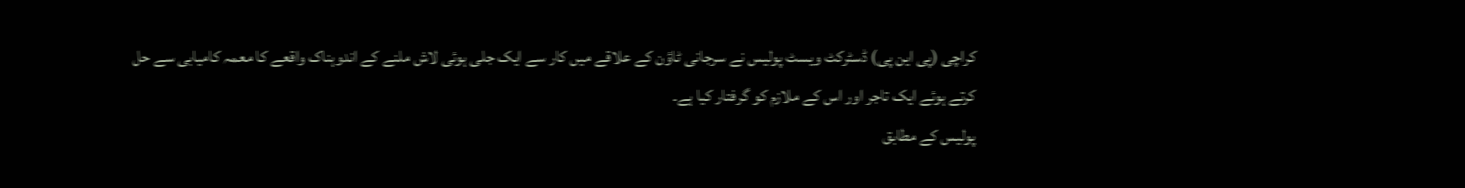کراچی (پی این پی) ڈسٹرکٹ ویسٹ پولیس نے سرجانی ٹاؤن کے علاقے میں کار سے ایک جلی ہوئی لاش ملنے کے اندوہناک واقعے کا معمہ کامیابی سے حل کرتے ہوئے ایک تاجر اور اس کے ملازم کو گرفتار کیا ہے۔
پولیس کے مطابق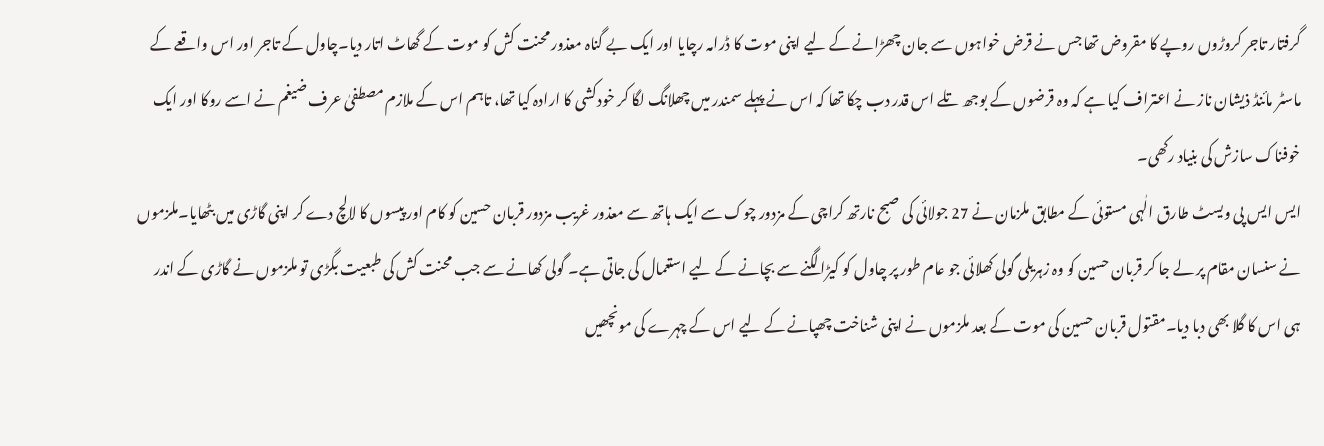گرفتار تاجر کروڑوں روپے کا مقروض تھا جس نے قرض خواہوں سے جان چھڑانے کے لیے اپنی موت کا ڈرامہ رچایا اور ایک بے گناہ معذور محنت کش کو موت کے گھاٹ اتار دیا۔چاول کے تاجر اور اس واقعے کے ماسٹر مائنڈ ذیشان ناز نے اعتراف کیا ہے کہ وہ قرضوں کے بوجھ تلے اس قدر دب چکا تھا کہ اس نے پہلے سمندر میں چھلانگ لگا کر خودکشی کا ارادہ کیا تھا، تاہم اس کے ملازم مصطفیٰ عرف ضیغم نے اسے روکا اور ایک خوفناک سازش کی بنیاد رکھی۔
ایس ایس پی ویسٹ طارق الٰہی مستوئی کے مطابق ملزمان نے 27 جولائی کی صبح نارتھ کراچی کے مزدور چوک سے ایک ہاتھ سے معذور غریب مزدور قربان حسین کو کام اور پیسوں کا لالچ دے کر اپنی گاڑی میں بٹھایا۔ملزموں نے سنسان مقام پر لے جا کر قربان حسین کو وہ زہریلی گولی کھلائی جو عام طور پر چاول کو کیڑا لگنے سے بچانے کے لیے استعمال کی جاتی ہے۔ گولی کھانے سے جب محنت کش کی طبعیت بگڑی تو ملزموں نے گاڑی کے اندر ہی اس کا گلا بھی دبا دیا۔مقتول قربان حسین کی موت کے بعد ملزموں نے اپنی شناخت چھپانے کے لیے اس کے چہرے کی مونچھیں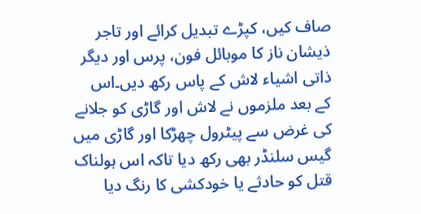صاف کیں، کپڑے تبدیل کرائے اور تاجر ذیشان ناز کا موبائل فون، پرس اور دیگر ذاتی اشیاء لاش کے پاس رکھ دیں۔اس کے بعد ملزموں نے لاش اور گاڑی کو جلانے کی غرض سے پیٹرول چھڑکا اور گاڑی میں گیس سلنڈر بھی رکھ دیا تاکہ اس ہولناک قتل کو حادثے یا خودکشی کا رنگ دیا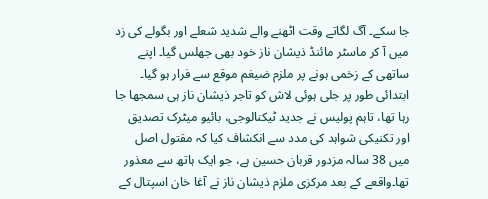جا سکے۔ آگ لگاتے وقت اٹھنے والے شدید شعلے اور بگولے کی زد میں آ کر ماسٹر مائنڈ ذیشان ناز خود بھی جھلس گیا۔ اپنے ساتھی کے زخمی ہونے پر ملزم ضیغم موقع سے فرار ہو گیا۔
ابتدائی طور پر جلی ہوئی لاش کو تاجر ذیشان ناز ہی سمجھا جا رہا تھا، تاہم پولیس نے جدید ٹیکنالوجی، بائیو میٹرک تصدیق اور تکنیکی شواہد کی مدد سے انکشاف کیا کہ مقتول اصل میں 38 سالہ مزدور قربان حسین ہے، جو ایک ہاتھ سے معذور تھا۔واقعے کے بعد مرکزی ملزم ذیشان ناز نے آغا خان اسپتال کے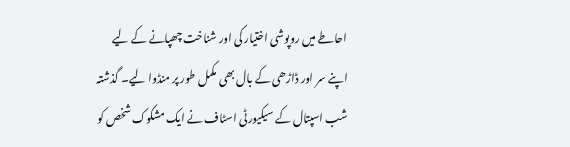احاطے میں روپوشی اختیار کی اور شناخت چھپانے کے لیے اپنے سر اور ڈاڑھی کے بال بھی مکمل طور پر منڈوا لیے۔ گذشتہ شب اسپتال کے سیکیورٹی اسٹاف نے ایک مشکوک شخص کو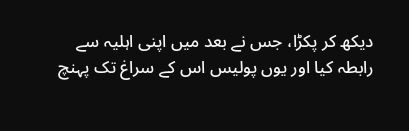دیکھ کر پکڑا، جس نے بعد میں اپنی اہلیہ سے رابطہ کیا اور یوں پولیس اس کے سراغ تک پہنچ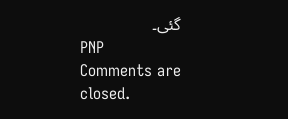گئی۔
PNP
Comments are closed.